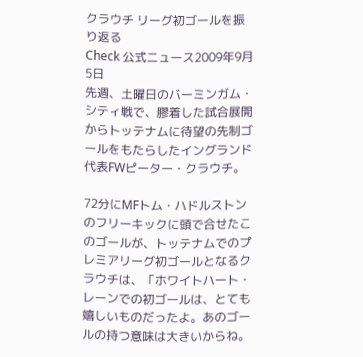クラウチ リーグ初ゴールを振り返る
Check 公式ニュース2009年9月 5日
先週、土曜日のバーミンガム・シティ戦で、膠着した試合展開からトッテナムに待望の先制ゴールをもたらしたイングランド代表FWピーター・クラウチ。

72分にMFトム・ハドルストンのフリーキックに頭で合せたこのゴールが、トッテナムでのプレミアリーグ初ゴールとなるクラウチは、「ホワイトハート・レーンでの初ゴールは、とても嬉しいものだったよ。あのゴールの持つ意味は大きいからね。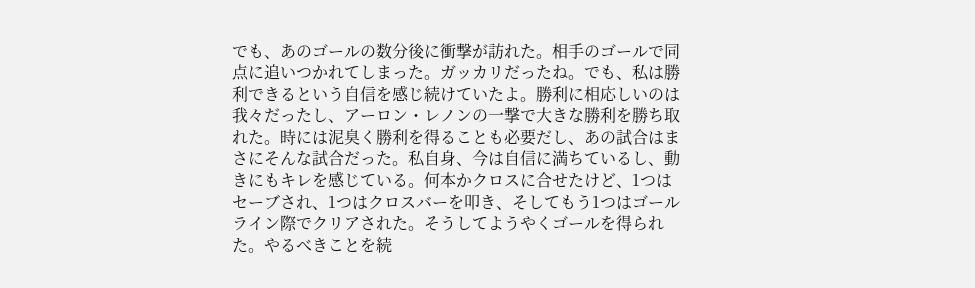でも、あのゴールの数分後に衝撃が訪れた。相手のゴールで同点に追いつかれてしまった。ガッカリだったね。でも、私は勝利できるという自信を感じ続けていたよ。勝利に相応しいのは我々だったし、アーロン・レノンの一撃で大きな勝利を勝ち取れた。時には泥臭く勝利を得ることも必要だし、あの試合はまさにそんな試合だった。私自身、今は自信に満ちているし、動きにもキレを感じている。何本かクロスに合せたけど、1つはセーブされ、1つはクロスバーを叩き、そしてもう1つはゴールライン際でクリアされた。そうしてようやくゴールを得られた。やるべきことを続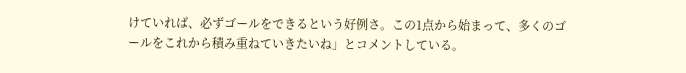けていれば、必ずゴールをできるという好例さ。この1点から始まって、多くのゴールをこれから積み重ねていきたいね」とコメントしている。